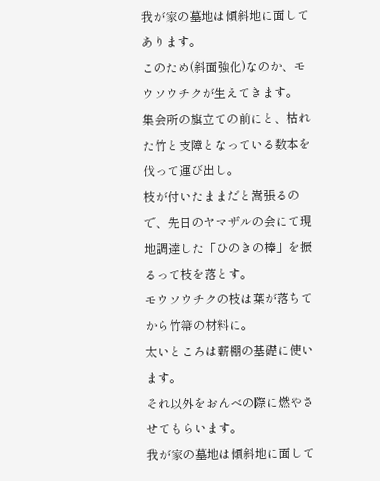我が家の墓地は傾斜地に面してあります。
このため(斜面強化)なのか、モウソウチクが生えてきます。
集会所の旗立ての前にと、枯れた竹と支障となっている数本を伐って運び出し。
枝が付いたままだと嵩張るので、先日のヤマザルの会にて現地調達した「ひのきの棒」を振るって枝を落とす。
モウソウチクの枝は葉が落ちてから竹箒の材料に。
太いところは薪棚の基礎に使います。
それ以外をおんべの際に燃やさせてもらいます。
我が家の墓地は傾斜地に面して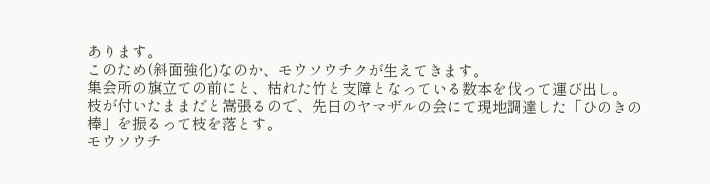あります。
このため(斜面強化)なのか、モウソウチクが生えてきます。
集会所の旗立ての前にと、枯れた竹と支障となっている数本を伐って運び出し。
枝が付いたままだと嵩張るので、先日のヤマザルの会にて現地調達した「ひのきの棒」を振るって枝を落とす。
モウソウチ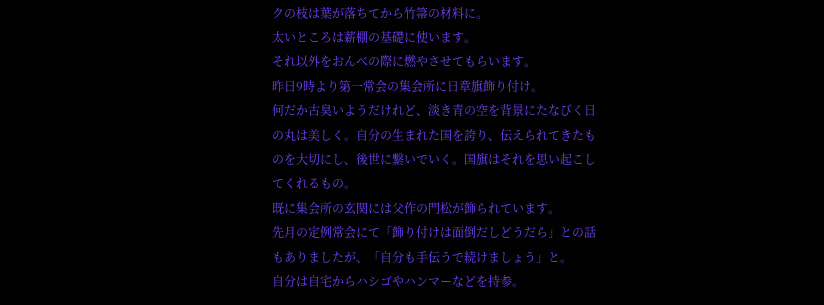クの枝は葉が落ちてから竹箒の材料に。
太いところは薪棚の基礎に使います。
それ以外をおんべの際に燃やさせてもらいます。
昨日9時より第一常会の集会所に日章旗飾り付け。
何だか古臭いようだけれど、淡き青の空を背景にたなびく日の丸は美しく。自分の生まれた国を誇り、伝えられてきたものを大切にし、後世に繋いでいく。国旗はそれを思い起こしてくれるもの。
既に集会所の玄関には父作の門松が飾られています。
先月の定例常会にて「飾り付けは面倒だしどうだら」との話もありましたが、「自分も手伝うで続けましょう」と。
自分は自宅からハシゴやハンマーなどを持参。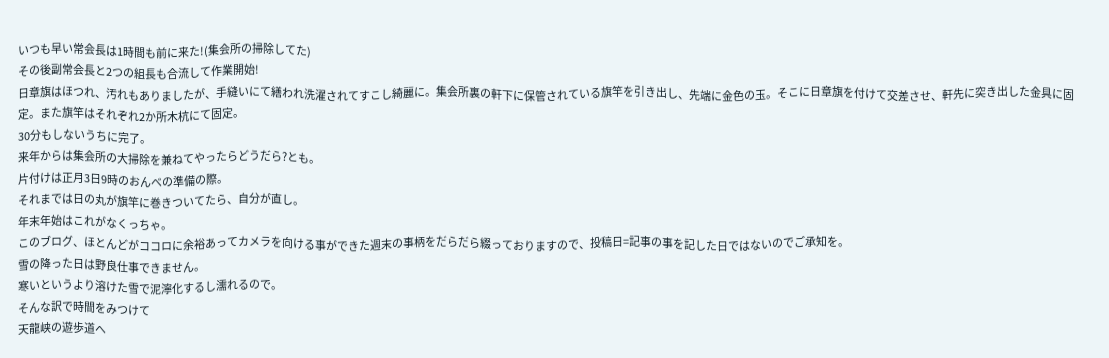いつも早い常会長は1時間も前に来た!(集会所の掃除してた)
その後副常会長と2つの組長も合流して作業開始!
日章旗はほつれ、汚れもありましたが、手縫いにて繕われ洗濯されてすこし綺麗に。集会所裏の軒下に保管されている旗竿を引き出し、先端に金色の玉。そこに日章旗を付けて交差させ、軒先に突き出した金具に固定。また旗竿はそれぞれ2か所木杭にて固定。
30分もしないうちに完了。
来年からは集会所の大掃除を兼ねてやったらどうだら?とも。
片付けは正月3日9時のおんべの準備の際。
それまでは日の丸が旗竿に巻きついてたら、自分が直し。
年末年始はこれがなくっちゃ。
このブログ、ほとんどがココロに余裕あってカメラを向ける事ができた週末の事柄をだらだら綴っておりますので、投稿日=記事の事を記した日ではないのでご承知を。
雪の降った日は野良仕事できません。
寒いというより溶けた雪で泥濘化するし濡れるので。
そんな訳で時間をみつけて
天龍峡の遊歩道へ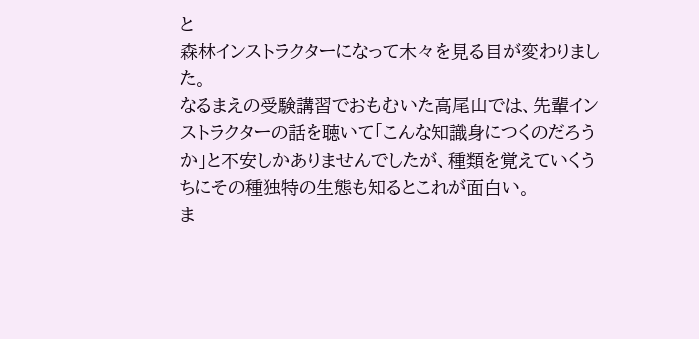と
森林インストラクターになって木々を見る目が変わりました。
なるまえの受験講習でおもむいた高尾山では、先輩インストラクターの話を聴いて「こんな知識身につくのだろうか」と不安しかありませんでしたが、種類を覚えていくうちにその種独特の生態も知るとこれが面白い。
ま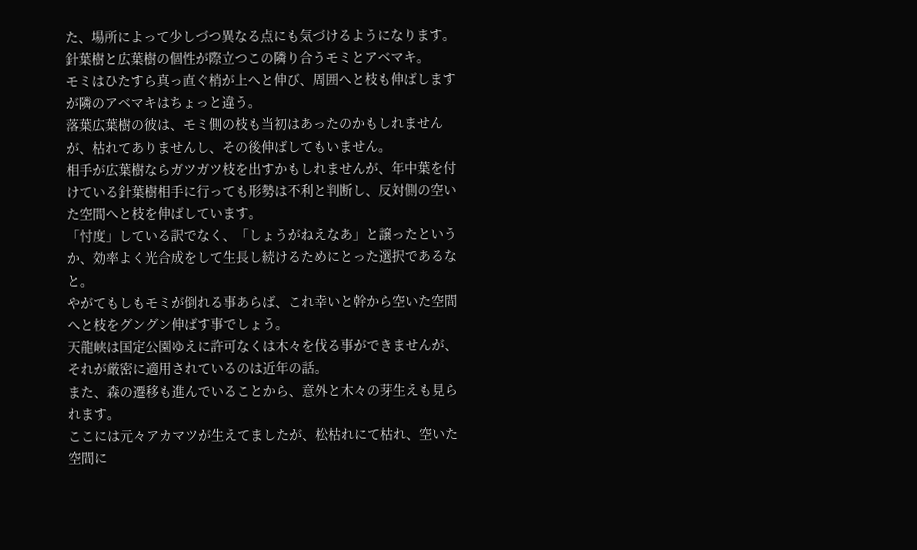た、場所によって少しづつ異なる点にも気づけるようになります。
針葉樹と広葉樹の個性が際立つこの隣り合うモミとアベマキ。
モミはひたすら真っ直ぐ梢が上へと伸び、周囲へと枝も伸ばしますが隣のアベマキはちょっと違う。
落葉広葉樹の彼は、モミ側の枝も当初はあったのかもしれませんが、枯れてありませんし、その後伸ばしてもいません。
相手が広葉樹ならガツガツ枝を出すかもしれませんが、年中葉を付けている針葉樹相手に行っても形勢は不利と判断し、反対側の空いた空間へと枝を伸ばしています。
「忖度」している訳でなく、「しょうがねえなあ」と譲ったというか、効率よく光合成をして生長し続けるためにとった選択であるなと。
やがてもしもモミが倒れる事あらば、これ幸いと幹から空いた空間へと枝をグングン伸ばす事でしょう。
天龍峡は国定公園ゆえに許可なくは木々を伐る事ができませんが、それが厳密に適用されているのは近年の話。
また、森の遷移も進んでいることから、意外と木々の芽生えも見られます。
ここには元々アカマツが生えてましたが、松枯れにて枯れ、空いた空間に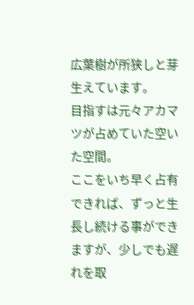広葉樹が所狭しと芽生えています。
目指すは元々アカマツが占めていた空いた空間。
ここをいち早く占有できれば、ずっと生長し続ける事ができますが、少しでも遅れを取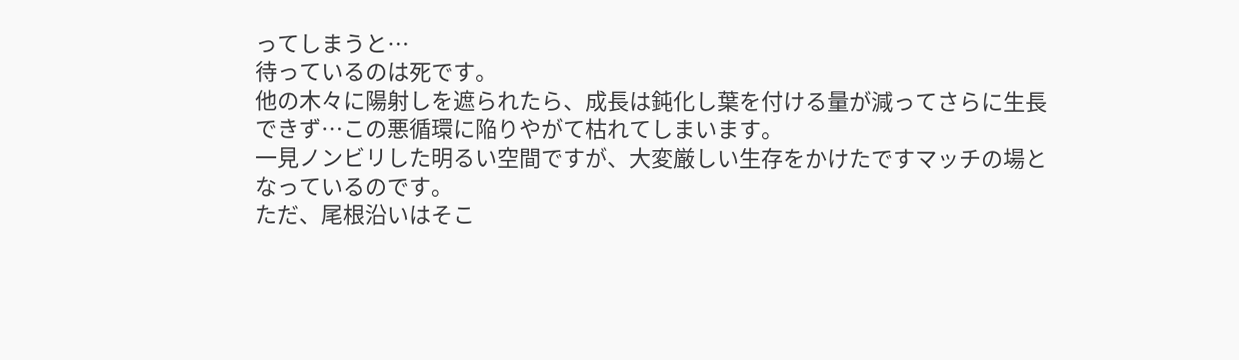ってしまうと…
待っているのは死です。
他の木々に陽射しを遮られたら、成長は鈍化し葉を付ける量が減ってさらに生長できず…この悪循環に陥りやがて枯れてしまいます。
一見ノンビリした明るい空間ですが、大変厳しい生存をかけたですマッチの場となっているのです。
ただ、尾根沿いはそこ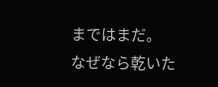まではまだ。
なぜなら乾いた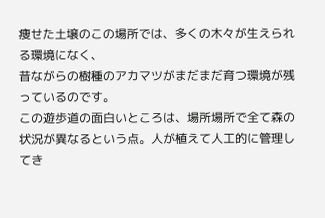痩せた土壌のこの場所では、多くの木々が生えられる環境になく、
昔ながらの樹種のアカマツがまだまだ育つ環境が残っているのです。
この遊歩道の面白いところは、場所場所で全て森の状況が異なるという点。人が植えて人工的に管理してき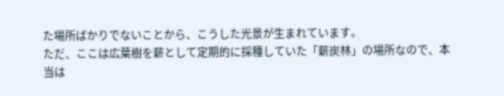た場所ばかりでないことから、こうした光景が生まれています。
ただ、ここは広葉樹を薪として定期的に採種していた「薪炭林」の場所なので、本当は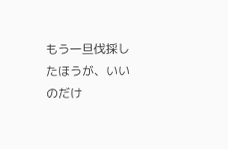もう一旦伐採したほうが、いいのだけ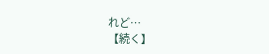れど…
【続く】